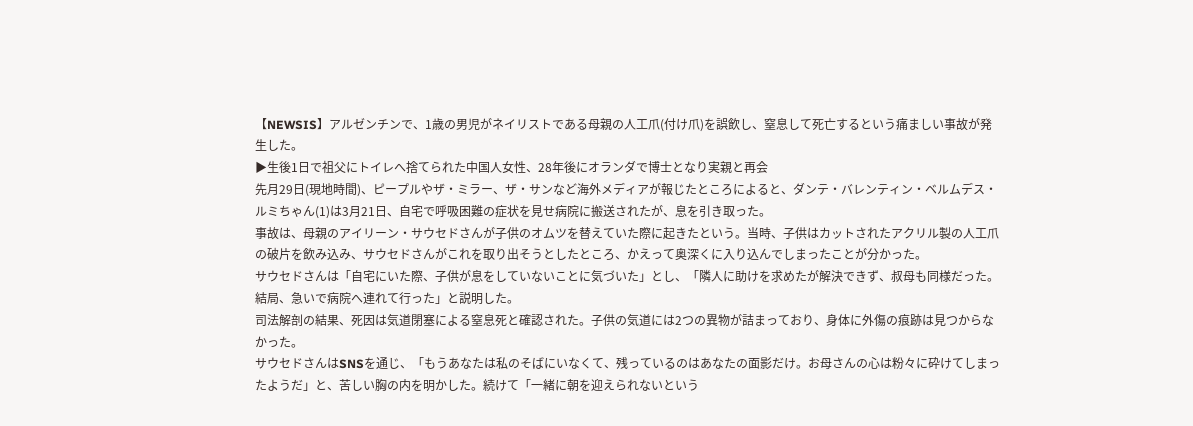【NEWSIS】アルゼンチンで、1歳の男児がネイリストである母親の人工爪(付け爪)を誤飲し、窒息して死亡するという痛ましい事故が発生した。
▶生後1日で祖父にトイレへ捨てられた中国人女性、28年後にオランダで博士となり実親と再会
先月29日(現地時間)、ピープルやザ・ミラー、ザ・サンなど海外メディアが報じたところによると、ダンテ・バレンティン・ベルムデス・ルミちゃん(1)は3月21日、自宅で呼吸困難の症状を見せ病院に搬送されたが、息を引き取った。
事故は、母親のアイリーン・サウセドさんが子供のオムツを替えていた際に起きたという。当時、子供はカットされたアクリル製の人工爪の破片を飲み込み、サウセドさんがこれを取り出そうとしたところ、かえって奥深くに入り込んでしまったことが分かった。
サウセドさんは「自宅にいた際、子供が息をしていないことに気づいた」とし、「隣人に助けを求めたが解決できず、叔母も同様だった。結局、急いで病院へ連れて行った」と説明した。
司法解剖の結果、死因は気道閉塞による窒息死と確認された。子供の気道には2つの異物が詰まっており、身体に外傷の痕跡は見つからなかった。
サウセドさんはSNSを通じ、「もうあなたは私のそばにいなくて、残っているのはあなたの面影だけ。お母さんの心は粉々に砕けてしまったようだ」と、苦しい胸の内を明かした。続けて「一緒に朝を迎えられないという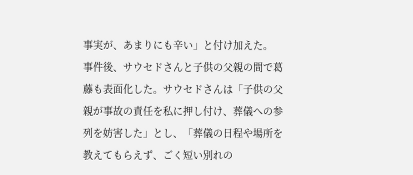事実が、あまりにも辛い」と付け加えた。
事件後、サウセドさんと子供の父親の間で葛藤も表面化した。サウセドさんは「子供の父親が事故の責任を私に押し付け、葬儀への参列を妨害した」とし、「葬儀の日程や場所を教えてもらえず、ごく短い別れの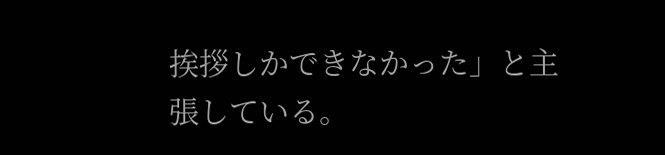挨拶しかできなかった」と主張している。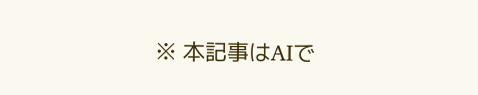※ 本記事はAIで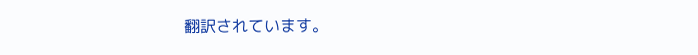翻訳されています。